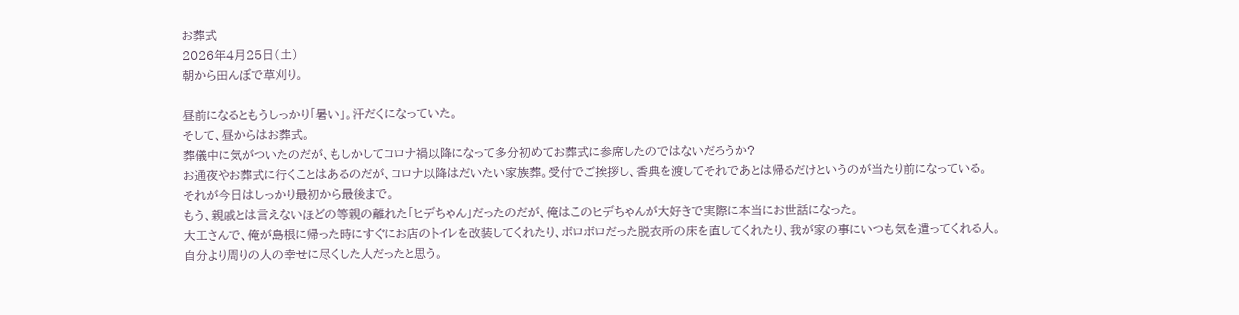お葬式
2026年4月25日(土)
朝から田んぼで草刈り。

昼前になるともうしっかり「暑い」。汗だくになっていた。
そして、昼からはお葬式。
葬儀中に気がついたのだが、もしかしてコロナ禍以降になって多分初めてお葬式に参席したのではないだろうか?
お通夜やお葬式に行くことはあるのだが、コロナ以降はだいたい家族葬。受付でご挨拶し、香典を渡してそれであとは帰るだけというのが当たり前になっている。
それが今日はしっかり最初から最後まで。
もう、親戚とは言えないほどの等親の離れた「ヒデちゃん」だったのだが、俺はこのヒデちゃんが大好きで実際に本当にお世話になった。
大工さんで、俺が島根に帰った時にすぐにお店のトイレを改装してくれたり、ボロボロだった脱衣所の床を直してくれたり、我が家の事にいつも気を遣ってくれる人。
自分より周りの人の幸せに尽くした人だったと思う。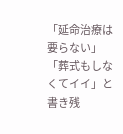「延命治療は要らない」「葬式もしなくてイイ」と書き残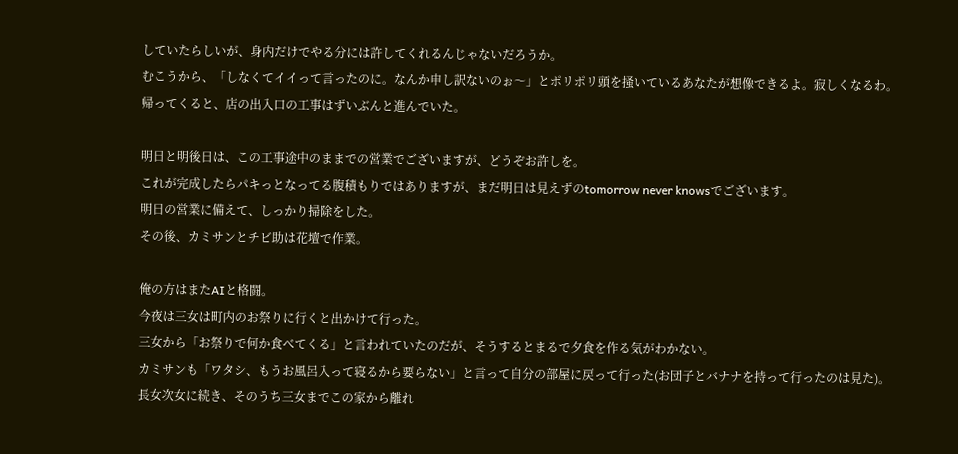していたらしいが、身内だけでやる分には許してくれるんじゃないだろうか。
むこうから、「しなくてイイって言ったのに。なんか申し訳ないのぉ〜」とポリポリ頭を掻いているあなたが想像できるよ。寂しくなるわ。
帰ってくると、店の出入口の工事はずいぶんと進んでいた。

明日と明後日は、この工事途中のままでの営業でございますが、どうぞお許しを。
これが完成したらパキっとなってる腹積もりではありますが、まだ明日は見えずのtomorrow never knowsでございます。
明日の営業に備えて、しっかり掃除をした。
その後、カミサンとチビ助は花壇で作業。

俺の方はまたAIと格闘。
今夜は三女は町内のお祭りに行くと出かけて行った。
三女から「お祭りで何か食べてくる」と言われていたのだが、そうするとまるで夕食を作る気がわかない。
カミサンも「ワタシ、もうお風呂入って寝るから要らない」と言って自分の部屋に戻って行った(お団子とバナナを持って行ったのは見た)。
長女次女に続き、そのうち三女までこの家から離れ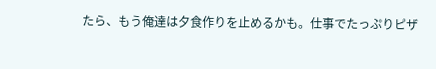たら、もう俺達は夕食作りを止めるかも。仕事でたっぷりピザ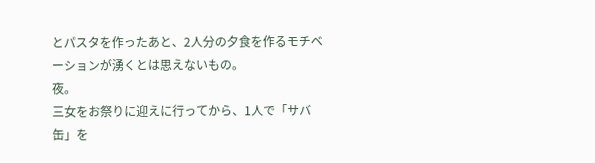とパスタを作ったあと、2人分の夕食を作るモチベーションが湧くとは思えないもの。
夜。
三女をお祭りに迎えに行ってから、1人で「サバ缶」を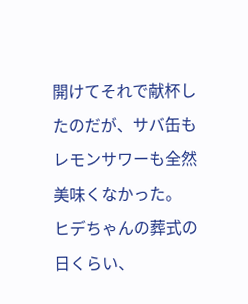開けてそれで献杯したのだが、サバ缶もレモンサワーも全然美味くなかった。
ヒデちゃんの葬式の日くらい、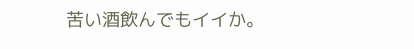苦い酒飲んでもイイか。